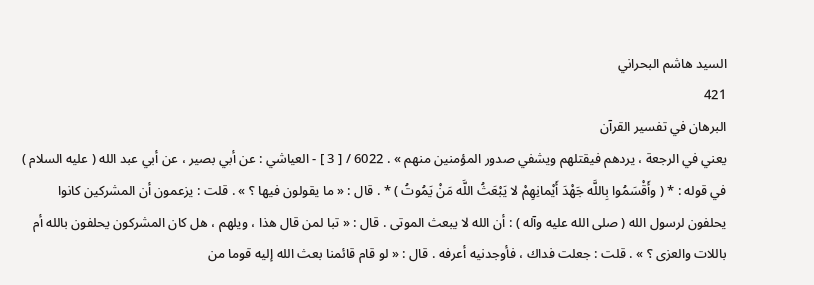السيد هاشم البحراني
421
البرهان في تفسير القرآن
يعني في الرجعة ، يردهم فيقتلهم ويشفي صدور المؤمنين منهم » . 6022 / [ 3 ] - العياشي : عن أبي بصير ، عن أبي عبد الله ( عليه السلام ) في قوله : * ( وأَقْسَمُوا بِاللَّه جَهْدَ أَيْمانِهِمْ لا يَبْعَثُ اللَّه مَنْ يَمُوتُ ) * . قال : « ما يقولون فيها ؟ » . قلت : يزعمون أن المشركين كانوا يحلفون لرسول الله ( صلى الله عليه وآله ) : أن الله لا يبعث الموتى . قال : « تبا لمن قال هذا ، ويلهم ، هل كان المشركون يحلفون بالله أم باللات والعزى ؟ » . قلت : جعلت فداك ، فأوجدنيه أعرفه . قال : « لو قام قائمنا بعث الله إليه قوما من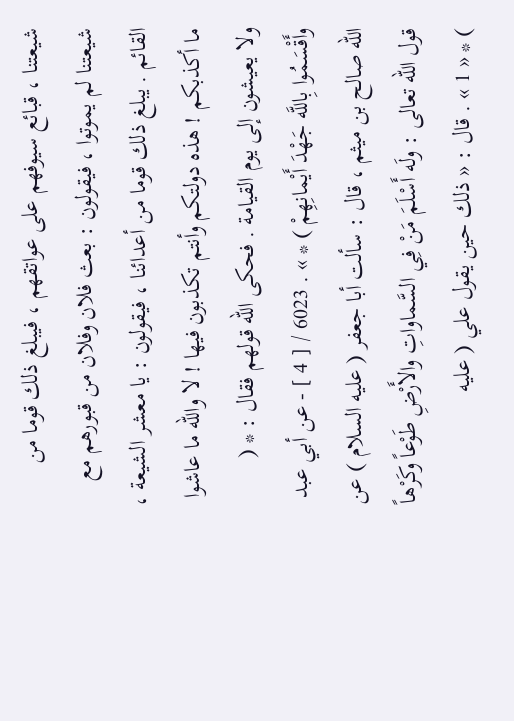شيعتنا ، قبائع سيوفهم على عواتقهم ، فيبلغ ذلك قوما من شيعتنا لم يموتوا ، فيقولون : بعث فلان وفلان من قبورهم مع القائم . يبلغ ذلك قوما من أعدائنا ، فيقولون : يا معشر الشيعة ، ما أكذبكم ! هذه دولتكم وأنتم تكذبون فيها ! لا والله ما عاشوا ولا يعيشون إلى يوم القيامة . فحكى الله قولهم فقال : * ( وأَقْسَمُوا بِاللَّه جَهْدَ أَيْمانِهِمْ ) * » . 6023 / [ 4 ] - عن أبي عبد الله صالح بن ميثم ، قال : سألت أبا جعفر ( عليه السلام ) عن قول الله تعالى : ولَه أَسْلَمَ مَنْ فِي السَّماواتِ والأَرْضِ طَوْعاً وكَرْهاً ) * « 1 » . قال : « ذلك حين يقول علي ( عليه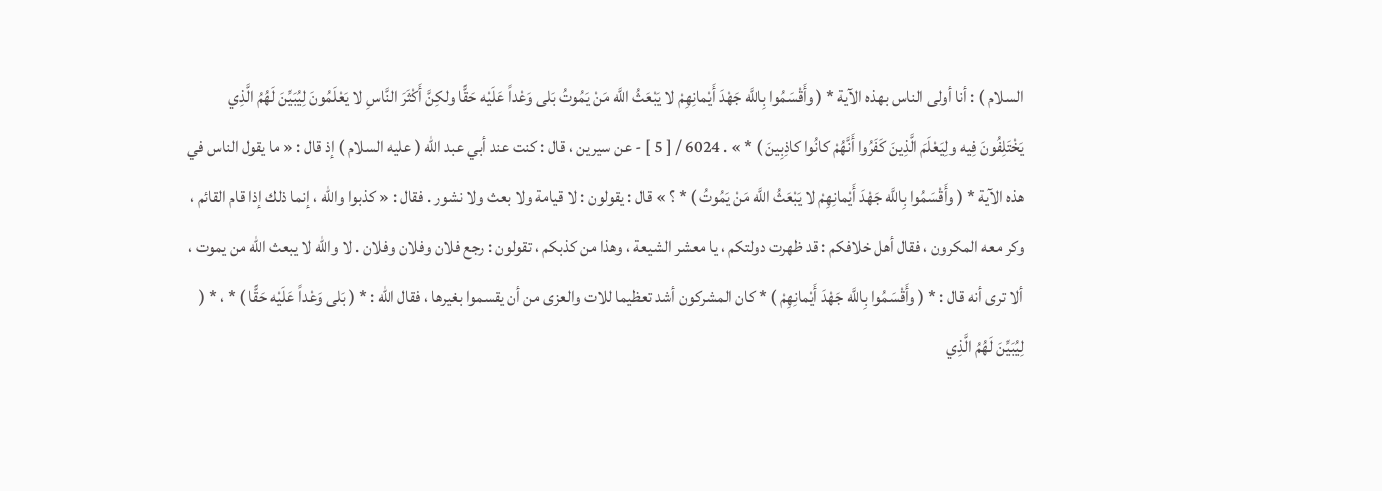السلام ) : أنا أولى الناس بهذه الآية * ( وأَقْسَمُوا بِاللَّه جَهْدَ أَيْمانِهِمْ لا يَبْعَثُ اللَّه مَنْ يَمُوتُ بَلى وَعْداً عَلَيْه حَقًّا ولكِنَّ أَكْثَرَ النَّاسِ لا يَعْلَمُونَ لِيُبَيِّنَ لَهُمُ الَّذِي يَخْتَلِفُونَ فِيه ولِيَعْلَمَ الَّذِينَ كَفَرُوا أَنَّهُمْ كانُوا كاذِبِينَ ) * » . 6024 / [ 5 ] - عن سيرين ، قال : كنت عند أبي عبد الله ( عليه السلام ) إذ قال : « ما يقول الناس في هذه الآية * ( وأَقْسَمُوا بِاللَّه جَهْدَ أَيْمانِهِمْ لا يَبْعَثُ اللَّه مَنْ يَمُوتُ ) * ؟ » قال : يقولون : لا قيامة ولا بعث ولا نشور . فقال : « كذبوا والله ، إنما ذلك إذا قام القائم ، وكر معه المكرون ، فقال أهل خلافكم : قد ظهرت دولتكم ، يا معشر الشيعة ، وهذا من كذبكم ، تقولون : رجع فلان وفلان وفلان . لا والله لا يبعث الله من يموت ، ألا ترى أنه قال : * ( وأَقْسَمُوا بِاللَّه جَهْدَ أَيْمانِهِمْ ) * كان المشركون أشد تعظيما للات والعزى من أن يقسموا بغيرها ، فقال الله : * ( بَلى وَعْداً عَلَيْه حَقًّا ) * ، * ( لِيُبَيِّنَ لَهُمُ الَّذِي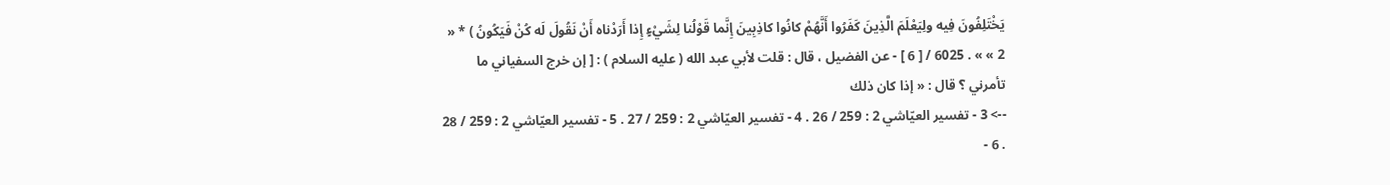يَخْتَلِفُونَ فِيه ولِيَعْلَمَ الَّذِينَ كَفَرُوا أَنَّهُمْ كانُوا كاذِبِينَ إِنَّما قَوْلُنا لِشَيْءٍ إِذا أَرَدْناه أَنْ نَقُولَ لَه كُنْ فَيَكُونُ ) * « 2 » » . 6025 / [ 6 ] - عن الفضيل ، قال : قلت لأبي عبد الله ( عليه السلام ) : [ إن خرج السفياني ما تأمرني ؟ قال : « إذا كان ذلك
--> 3 - تفسير العيّاشي 2 : 259 / 26 . 4 - تفسير العيّاشي 2 : 259 / 27 . 5 - تفسير العيّاشي 2 : 259 / 28 . 6 -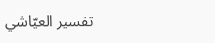تفسير العيّاشي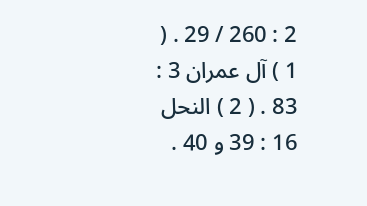2 : 260 / 29 . ( 1 ) آل عمران 3 : 83 . ( 2 ) النحل 16 : 39 و 40 .